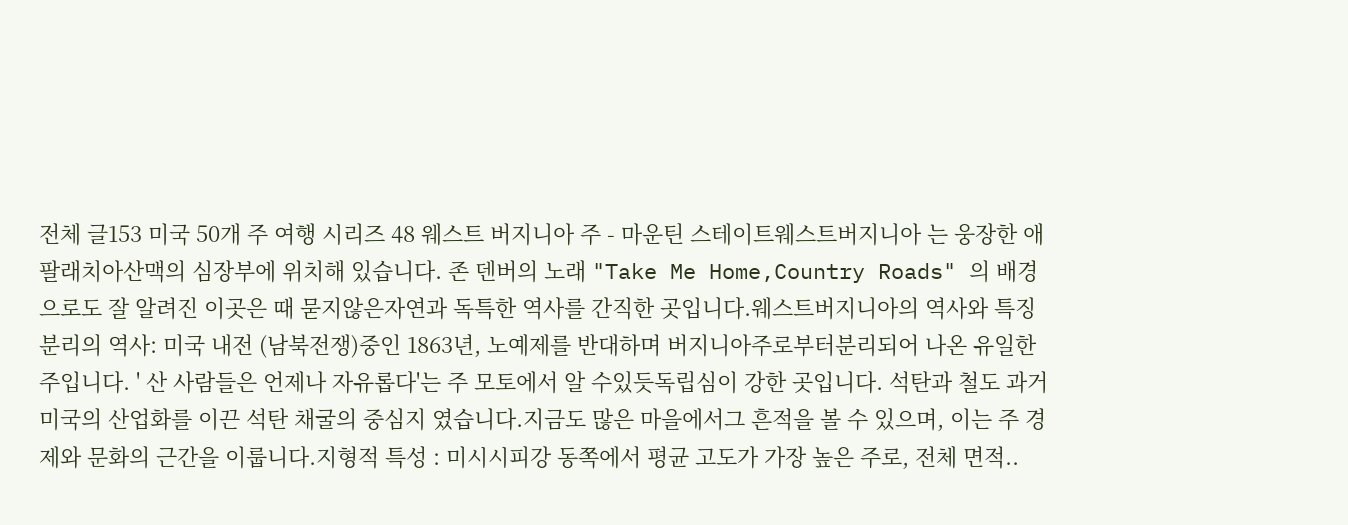전체 글153 미국 50개 주 여행 시리즈 48 웨스트 버지니아 주 - 마운틴 스테이트웨스트버지니아 는 웅장한 애팔래치아산맥의 심장부에 위치해 있습니다. 존 덴버의 노래 "Take Me Home,Country Roads" 의 배경으로도 잘 알려진 이곳은 때 묻지않은자연과 독특한 역사를 간직한 곳입니다.웨스트버지니아의 역사와 특징분리의 역사: 미국 내전 (남북전쟁)중인 1863년, 노예제를 반대하며 버지니아주로부터분리되어 나온 유일한 주입니다. ' 산 사람들은 언제나 자유롭다'는 주 모토에서 알 수있듯독립심이 강한 곳입니다. 석탄과 철도 과거 미국의 산업화를 이끈 석탄 채굴의 중심지 였습니다.지금도 많은 마을에서그 흔적을 볼 수 있으며, 이는 주 경제와 문화의 근간을 이룹니다.지형적 특성 : 미시시피강 동쪽에서 평균 고도가 가장 높은 주로, 전체 면적..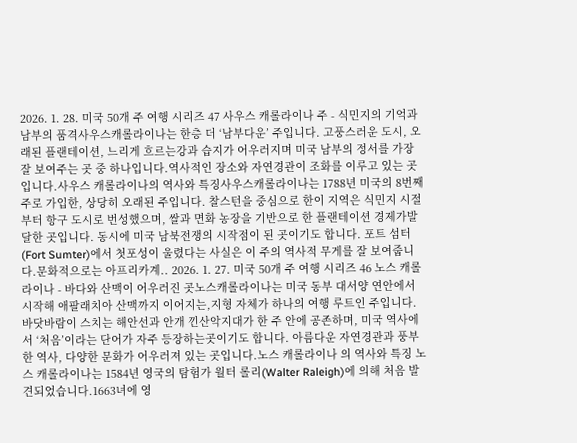2026. 1. 28. 미국 50개 주 여행 시리즈 47 사우스 캐롤라이나 주 - 식민지의 기억과 남부의 품격사우스캐롤라이나는 한층 더 ‘남부다운’ 주입니다. 고풍스러운 도시, 오래된 플랜테이션, 느리게 흐르는강과 습지가 어우러지며 미국 남부의 정서를 가장 잘 보여주는 곳 중 하나입니다.역사적인 장소와 자연경관이 조화를 이루고 있는 곳입니다.사우스 캐롤라이나의 역사와 특징사우스캐롤라이나는 1788년 미국의 8번째 주로 가입한, 상당히 오래된 주입니다. 찰스턴을 중심으로 한이 지역은 식민지 시절부터 항구 도시로 번성했으며, 쌀과 면화 농장을 기반으로 한 플랜테이션 경제가발달한 곳입니다. 동시에 미국 남북전쟁의 시작점이 된 곳이기도 합니다. 포트 섬터(Fort Sumter)에서 첫포성이 울렸다는 사실은 이 주의 역사적 무게를 잘 보여줍니다.문화적으로는 아프리카계.. 2026. 1. 27. 미국 50개 주 여행 시리즈 46 노스 캐롤라이나 - 바다와 산맥이 어우러진 곳노스캐롤라이나는 미국 동부 대서양 연안에서 시작해 애팔래치아 산맥까지 이어지는,지형 자체가 하나의 여행 루트인 주입니다. 바닷바람이 스치는 해안선과 안개 낀산악지대가 한 주 안에 공존하며, 미국 역사에서 ‘처음’이라는 단어가 자주 등장하는곳이기도 합니다. 아름다운 자연경관과 풍부한 역사, 다양한 문화가 어우러져 있는 곳입니다.노스 캐롤라이나 의 역사와 특징 노스 캐롤라이나는 1584년 영국의 탐험가 월터 롤리(Walter Raleigh)에 의해 처음 발견되었습니다.1663녀에 영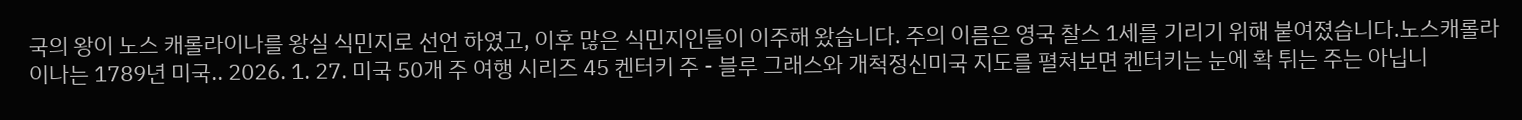국의 왕이 노스 캐롤라이나를 왕실 식민지로 선언 하였고, 이후 많은 식민지인들이 이주해 왔습니다. 주의 이름은 영국 찰스 1세를 기리기 위해 붙여졌습니다.노스캐롤라이나는 1789년 미국.. 2026. 1. 27. 미국 50개 주 여행 시리즈 45 켄터키 주 - 블루 그래스와 개척정신미국 지도를 펼쳐보면 켄터키는 눈에 확 튀는 주는 아닙니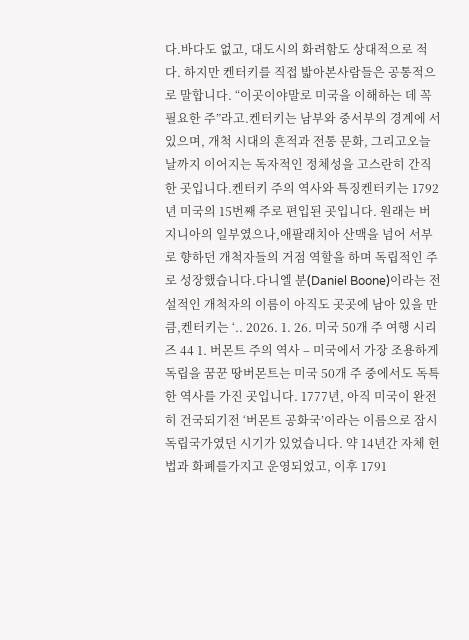다.바다도 없고, 대도시의 화려함도 상대적으로 적다. 하지만 켄터키를 직접 밟아본사람들은 공통적으로 말합니다. “이곳이야말로 미국을 이해하는 데 꼭 필요한 주”라고.켄터키는 남부와 중서부의 경계에 서 있으며, 개척 시대의 흔적과 전통 문화, 그리고오늘날까지 이어지는 독자적인 정체성을 고스란히 간직한 곳입니다.켄터키 주의 역사와 특징켄터키는 1792년 미국의 15번째 주로 편입된 곳입니다. 원래는 버지니아의 일부였으나,애팔래치아 산맥을 넘어 서부로 향하던 개척자들의 거점 역할을 하며 독립적인 주로 성장했습니다.다니엘 분(Daniel Boone)이라는 전설적인 개척자의 이름이 아직도 곳곳에 남아 있을 만큼,켄터키는 ‘.. 2026. 1. 26. 미국 50개 주 여행 시리즈 44 1. 버몬트 주의 역사 – 미국에서 가장 조용하게 독립을 꿈꾼 땅버몬트는 미국 50개 주 중에서도 독특한 역사를 가진 곳입니다. 1777년, 아직 미국이 완전히 건국되기전 ‘버몬트 공화국’이라는 이름으로 잠시 독립국가였던 시기가 있었습니다. 약 14년간 자체 헌법과 화폐를가지고 운영되었고, 이후 1791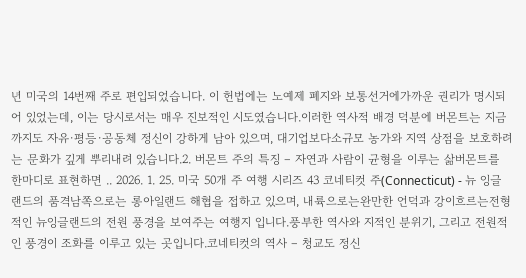년 미국의 14번째 주로 편입되었습니다. 이 헌법에는 노예제 폐지와 보통선거에가까운 권리가 명시되어 있었는데, 이는 당시로서는 매우 진보적인 시도였습니다.이러한 역사적 배경 덕분에 버몬트는 지금까지도 자유·평등·공동체 정신이 강하게 남아 있으며, 대기업보다소규모 농가와 지역 상점을 보호하려는 문화가 깊게 뿌리내려 있습니다.2. 버몬트 주의 특징 – 자연과 사람이 균형을 이루는 삶버몬트를 한마디로 표현하면 .. 2026. 1. 25. 미국 50개 주 여행 시리즈 43 코네티컷 주(Connecticut) - 뉴 잉글랜드의 품격남쪽으로는 롱아일랜드 해협을 접하고 있으며, 내륙으로는완만한 언덕과 강이흐르는전형적인 뉴잉글랜드의 전원 풍경을 보여주는 여행지 입니다.풍부한 역사와 지적인 분위기, 그리고 전원적인 풍경이 조화를 이루고 있는 곳입니다.코네티컷의 역사 – 청교도 정신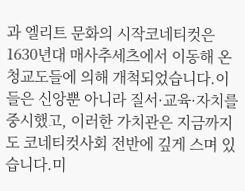과 엘리트 문화의 시작코네티컷은 1630년대 매사추세츠에서 이동해 온 청교도들에 의해 개척되었습니다.이들은 신앙뿐 아니라 질서·교육·자치를 중시했고, 이러한 가치관은 지금까지도 코네티컷사회 전반에 깊게 스며 있습니다.미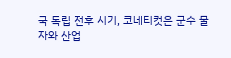국 독립 전후 시기, 코네티컷은 군수 물자와 산업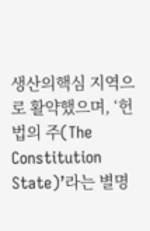생산의핵심 지역으로 활약했으며, ‘헌법의 주(The Constitution State)’라는 별명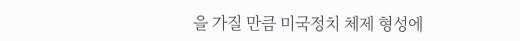을 가질 만큼 미국정치 체제 형성에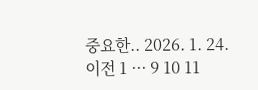중요한.. 2026. 1. 24. 이전 1 ··· 9 10 11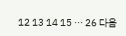12 13 14 15 ··· 26 다음